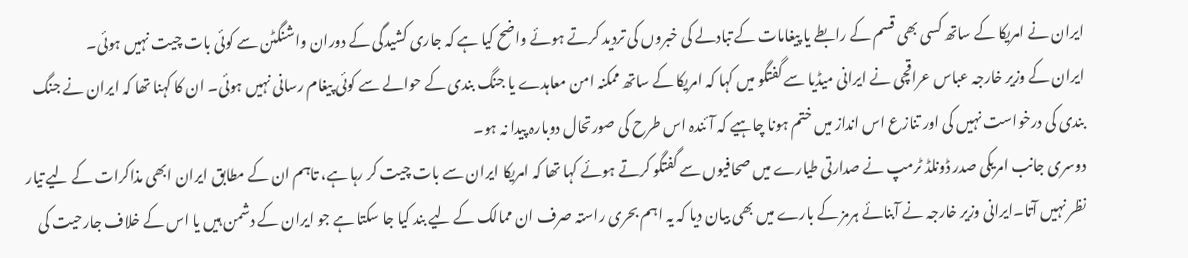ایران نے امریکا کے ساتھ کسی بھی قسم کے رابطے یا پیغامات کے تبادلے کی خبروں کی تردید کرتے ہوئے واضح کیا ہے کہ جاری کشیدگی کے دوران واشنگٹن سے کوئی بات چیت نہیں ہوئی۔
ایران کے وزیر خارجہ عباس عراقچی نے ایرانی میڈیا سے گفتگو میں کہا کہ امریکا کے ساتھ ممکنہ امن معاہدے یا جنگ بندی کے حوالے سے کوئی پیغام رسانی نہیں ہوئی۔ ان کا کہنا تھا کہ ایران نے جنگ بندی کی درخواست نہیں کی اور تنازع اس انداز میں ختم ہونا چاہیے کہ آئندہ اس طرح کی صورتحال دوبارہ پیدا نہ ہو۔
دوسری جانب امریکی صدر ڈونلڈ ٹرمپ نے صدارتی طیارے میں صحافیوں سے گفتگو کرتے ہوئے کہا تھا کہ امریکا ایران سے بات چیت کر رہا ہے، تاہم ان کے مطابق ایران ابھی مذاکرات کے لیے تیار نظر نہیں آتا۔ایرانی وزیر خارجہ نے آبنائے ہرمز کے بارے میں بھی بیان دیا کہ یہ اہم بحری راستہ صرف ان ممالک کے لیے بند کیا جا سکتا ہے جو ایران کے دشمن ہیں یا اس کے خلاف جارحیت کی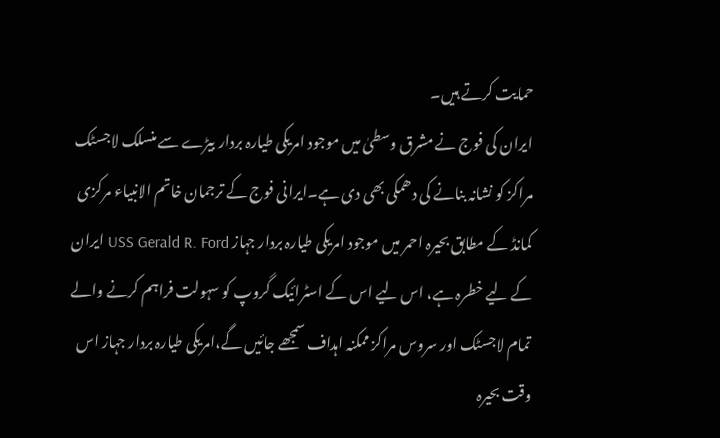حمایت کرتے ہیں۔
ایران کی فوج نے مشرق وسطیٰ میں موجود امریکی طیارہ بردار بیڑے سے منسلک لاجسٹک مراکز کو نشانہ بنانے کی دھمکی بھی دی ہے۔ایرانی فوج کے ترجمان خاتم الانبیاء مرکزی کمانڈ کے مطابق بحیرہ احمر میں موجود امریکی طیارہ بردار جہاز USS Gerald R. Ford ایران کے لیے خطرہ ہے، اس لیے اس کے اسٹرائیک گروپ کو سہولت فراہم کرنے والے تمام لاجسٹک اور سروس مراکز ممکنہ اہداف سمجھے جائیں گے،امریکی طیارہ بردار جہاز اس وقت بحیرہ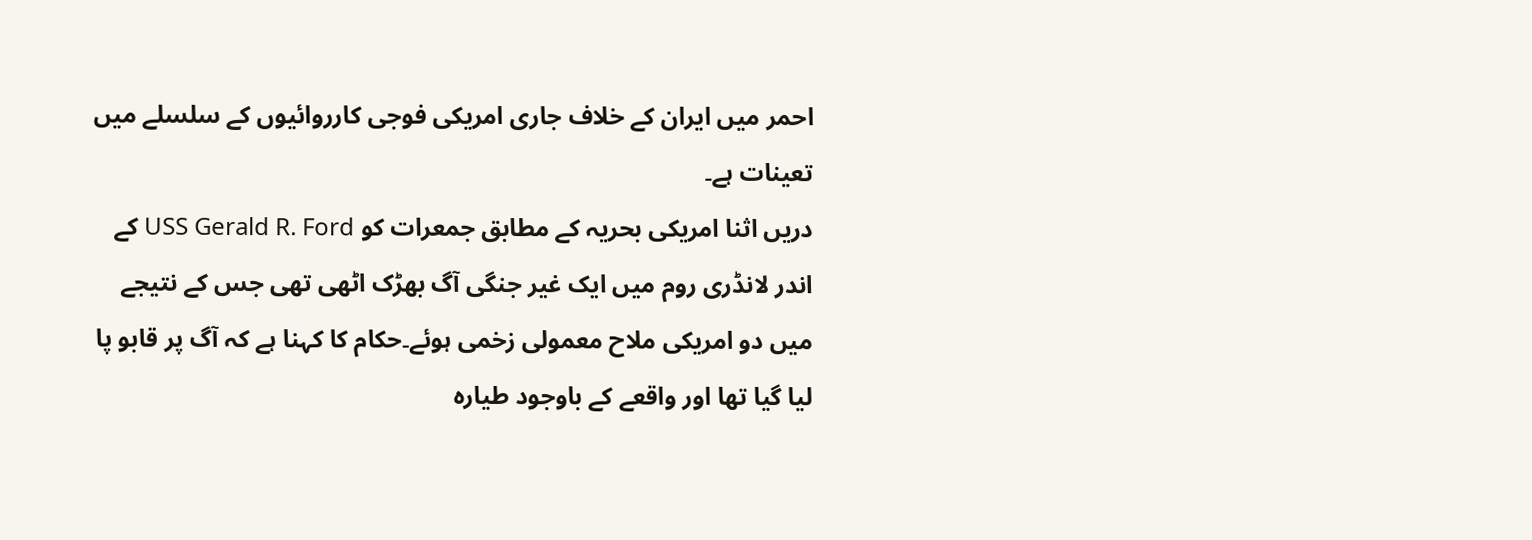احمر میں ایران کے خلاف جاری امریکی فوجی کارروائیوں کے سلسلے میں تعینات ہے۔
دریں اثنا امریکی بحریہ کے مطابق جمعرات کو USS Gerald R. Ford کے اندر لانڈری روم میں ایک غیر جنگی آگ بھڑک اٹھی تھی جس کے نتیجے میں دو امریکی ملاح معمولی زخمی ہوئے۔حکام کا کہنا ہے کہ آگ پر قابو پا لیا گیا تھا اور واقعے کے باوجود طیارہ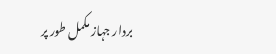بردار جہاز مکمل طور پر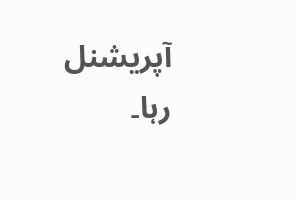آپریشنل رہا۔